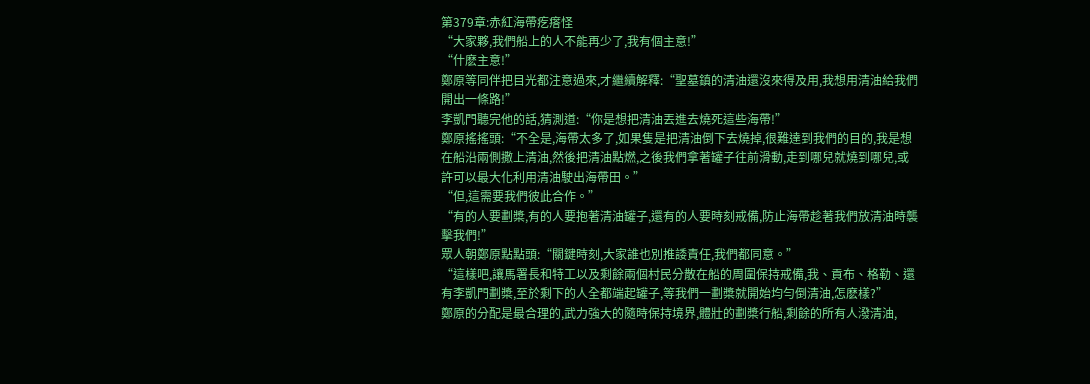第379章:赤紅海帶疙瘩怪
“大家夥,我們船上的人不能再少了,我有個主意!”
“什麽主意!”
鄭原等同伴把目光都注意過來,才繼續解釋:“聖墓鎮的清油還沒來得及用,我想用清油給我們開出一條路!”
李凱門聽完他的話,猜測道:“你是想把清油丟進去燒死這些海帶!”
鄭原搖搖頭:“不全是,海帶太多了,如果隻是把清油倒下去燒掉,很難達到我們的目的,我是想在船沿兩側撒上清油,然後把清油點燃,之後我們拿著罐子往前滑動,走到哪兒就燒到哪兒,或許可以最大化利用清油駛出海帶田。”
“但,這需要我們彼此合作。”
“有的人要劃槳,有的人要抱著清油罐子,還有的人要時刻戒備,防止海帶趁著我們放清油時襲擊我們!”
眾人朝鄭原點點頭:“關鍵時刻,大家誰也別推諉責任,我們都同意。”
“這樣吧,讓馬署長和特工以及剩餘兩個村民分散在船的周圍保持戒備,我、貢布、格勒、還有李凱門劃槳,至於剩下的人全都端起罐子,等我們一劃槳就開始均勻倒清油,怎麽樣?”
鄭原的分配是最合理的,武力強大的隨時保持境界,體壯的劃槳行船,剩餘的所有人潑清油,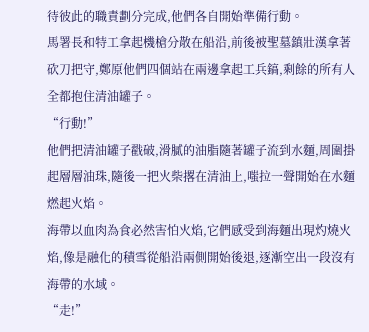待彼此的職責劃分完成,他們各自開始準備行動。
馬署長和特工拿起機槍分散在船沿,前後被聖墓鎮壯漢拿著砍刀把守,鄭原他們四個站在兩邊拿起工兵鎬,剩餘的所有人全都抱住清油罐子。
“行動!”
他們把清油罐子戳破,滑膩的油脂隨著罐子流到水麵,周圍掛起層層油珠,隨後一把火柴撂在清油上,嗤拉一聲開始在水麵燃起火焰。
海帶以血肉為食必然害怕火焰,它們感受到海麵出現灼燒火焰,像是融化的積雪從船沿兩側開始後退,逐漸空出一段沒有海帶的水域。
“走!”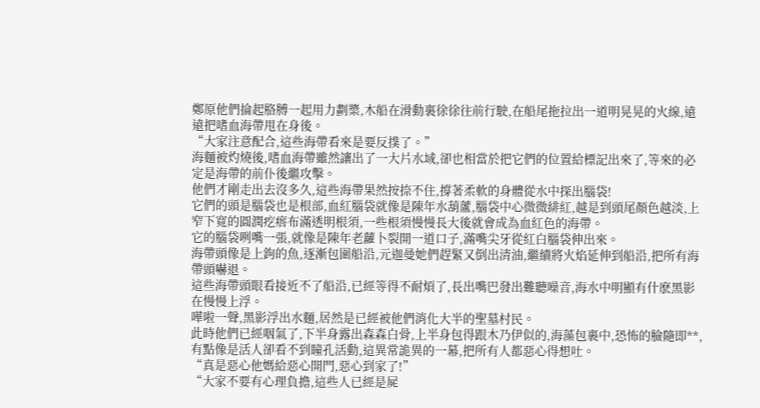鄭原他們掄起胳膊一起用力劃槳,木船在滑動裏徐徐往前行駛,在船尾拖拉出一道明晃晃的火線,遠遠把嗜血海帶甩在身後。
“大家注意配合,這些海帶看來是要反撲了。”
海麵被灼燒後,嗜血海帶雖然讓出了一大片水域,卻也相當於把它們的位置給標記出來了,等來的必定是海帶的前仆後繼攻擊。
他們才剛走出去沒多久,這些海帶果然按捺不住,撐著柔軟的身體從水中探出腦袋!
它們的頭是腦袋也是根部,血紅腦袋就像是陳年水葫蘆,腦袋中心微微緋紅,越是到頭尾顏色越淡,上窄下寬的圓潤疙瘩布滿透明根須,一些根須慢慢長大後就會成為血紅色的海帶。
它的腦袋咧嘴一張,就像是陳年老蘿卜裂開一道口子,滿嘴尖牙從紅白腦袋伸出來。
海帶頭像是上鉤的魚,逐漸包圍船沿,元迦曼她們趕緊又倒出清油,繼續將火焰延伸到船沿,把所有海帶頭嚇退。
這些海帶頭眼看接近不了船沿,已經等得不耐煩了,長出嘴巴發出難聽噪音,海水中明顯有什麽黑影在慢慢上浮。
嘩啦一聲,黑影浮出水麵,居然是已經被他們消化大半的聖墓村民。
此時他們已經咽氣了,下半身露出森森白骨,上半身包得跟木乃伊似的,海藻包裹中,恐怖的臉隨即**,有點像是活人卻看不到瞳孔活動,這異常詭異的一幕,把所有人都惡心得想吐。
“真是惡心他媽給惡心開門,惡心到家了!”
“大家不要有心理負擔,這些人已經是屍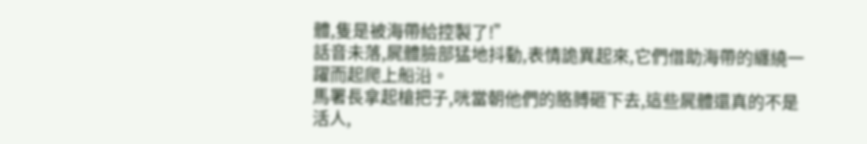體,隻是被海帶給控製了!”
話音未落,屍體臉部猛地抖動,表情詭異起來,它們借助海帶的纏繞一躍而起爬上船沿。
馬署長拿起槍把子,咣當朝他們的胳膊砸下去,這些屍體還真的不是活人,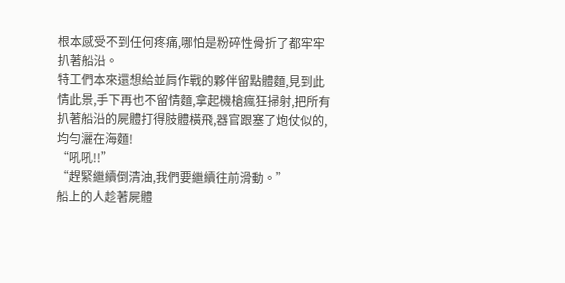根本感受不到任何疼痛,哪怕是粉碎性骨折了都牢牢扒著船沿。
特工們本來還想給並肩作戰的夥伴留點體麵,見到此情此景,手下再也不留情麵,拿起機槍瘋狂掃射,把所有扒著船沿的屍體打得肢體橫飛,器官跟塞了炮仗似的,均勻灑在海麵!
“吼吼!!”
“趕緊繼續倒清油,我們要繼續往前滑動。”
船上的人趁著屍體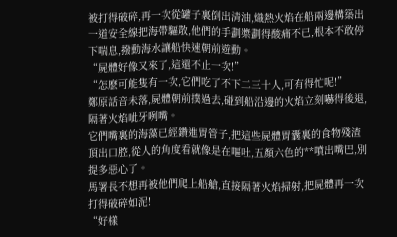被打得破碎,再一次從罐子裏倒出清油,熾熱火焰在船兩邊構築出一道安全線把海帶驅散,他們的手劃槳劃得酸痛不已,根本不敢停下喘息,撥動海水讓船快速朝前遊動。
“屍體好像又來了,這還不止一次!”
“怎麽可能隻有一次,它們吃了不下二三十人,可有得忙呢!”
鄭原話音未落,屍體朝前撲過去,碰到船沿邊的火焰立刻嚇得後退,隔著火焰呲牙咧嘴。
它們嘴裏的海藻已經鑽進胃管子,把這些屍體胃囊裏的食物殘渣頂出口腔,從人的角度看就像是在嘔吐,五顏六色的**噴出嘴巴,別提多惡心了。
馬署長不想再被他們爬上船艙,直接隔著火焰掃射,把屍體再一次打得破碎如泥!
“好樣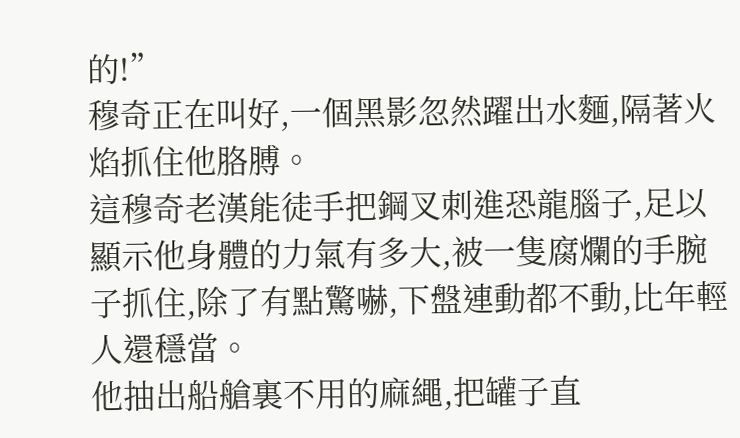的!”
穆奇正在叫好,一個黑影忽然躍出水麵,隔著火焰抓住他胳膊。
這穆奇老漢能徒手把鋼叉刺進恐龍腦子,足以顯示他身體的力氣有多大,被一隻腐爛的手腕子抓住,除了有點驚嚇,下盤連動都不動,比年輕人還穩當。
他抽出船艙裏不用的麻繩,把罐子直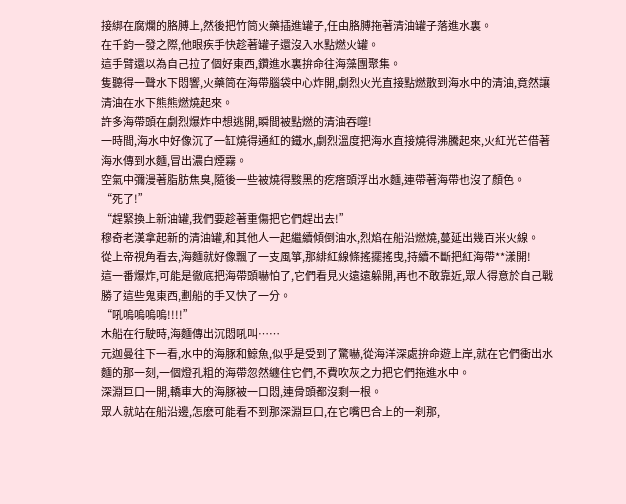接綁在腐爛的胳膊上,然後把竹筒火藥插進罐子,任由胳膊拖著清油罐子落進水裏。
在千鈞一發之際,他眼疾手快趁著罐子還沒入水點燃火罐。
這手臂還以為自己拉了個好東西,鑽進水裏拚命往海藻團聚集。
隻聽得一聲水下悶響,火藥筒在海帶腦袋中心炸開,劇烈火光直接點燃散到海水中的清油,竟然讓清油在水下熊熊燃燒起來。
許多海帶頭在劇烈爆炸中想逃開,瞬間被點燃的清油吞噬!
一時間,海水中好像沉了一缸燒得通紅的鐵水,劇烈溫度把海水直接燒得沸騰起來,火紅光芒借著海水傳到水麵,冒出濃白煙霧。
空氣中彌漫著脂肪焦臭,隨後一些被燒得黢黑的疙瘩頭浮出水麵,連帶著海帶也沒了顏色。
“死了!”
“趕緊換上新油罐,我們要趁著重傷把它們趕出去!”
穆奇老漢拿起新的清油罐,和其他人一起繼續傾倒油水,烈焰在船沿燃燒,蔓延出幾百米火線。
從上帝視角看去,海麵就好像飄了一支風箏,那緋紅線條搖擺搖曳,持續不斷把紅海帶**漾開!
這一番爆炸,可能是徹底把海帶頭嚇怕了,它們看見火遠遠躲開,再也不敢靠近,眾人得意於自己戰勝了這些鬼東西,劃船的手又快了一分。
“吼嗚嗚嗚嗚!!!!”
木船在行駛時,海麵傳出沉悶吼叫……
元迦曼往下一看,水中的海豚和鯨魚,似乎是受到了驚嚇,從海洋深處拚命遊上岸,就在它們衝出水麵的那一刻,一個燈孔粗的海帶忽然纏住它們,不費吹灰之力把它們拖進水中。
深淵巨口一開,轎車大的海豚被一口悶,連骨頭都沒剩一根。
眾人就站在船沿邊,怎麽可能看不到那深淵巨口,在它嘴巴合上的一刹那,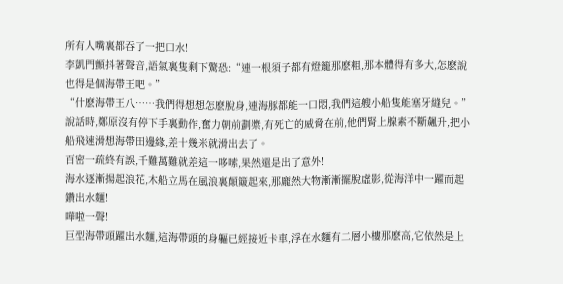所有人嘴裏都吞了一把口水!
李凱門顫抖著聲音,語氣裏隻剩下驚恐:“連一根須子都有燈籠那麽粗,那本體得有多大,怎麽說也得是個海帶王吧。”
“什麽海帶王八……我們得想想怎麽脫身,連海豚都能一口悶,我們這艘小船隻能塞牙縫兒。”
說話時,鄭原沒有停下手裏動作,奮力朝前劃槳,有死亡的威脅在前,他們腎上腺素不斷飆升,把小船飛速滑想海帶田邊緣,差十幾米就滑出去了。
百密一疏終有誤,千難萬難就差這一哆嗦,果然還是出了意外!
海水逐漸揚起浪花,木船立馬在風浪裏顛簸起來,那龐然大物漸漸擺脫虛影,從海洋中一躍而起鑽出水麵!
嘩啦一聲!
巨型海帶頭躍出水麵,這海帶頭的身軀已經接近卡車,浮在水麵有二層小樓那麽高,它依然是上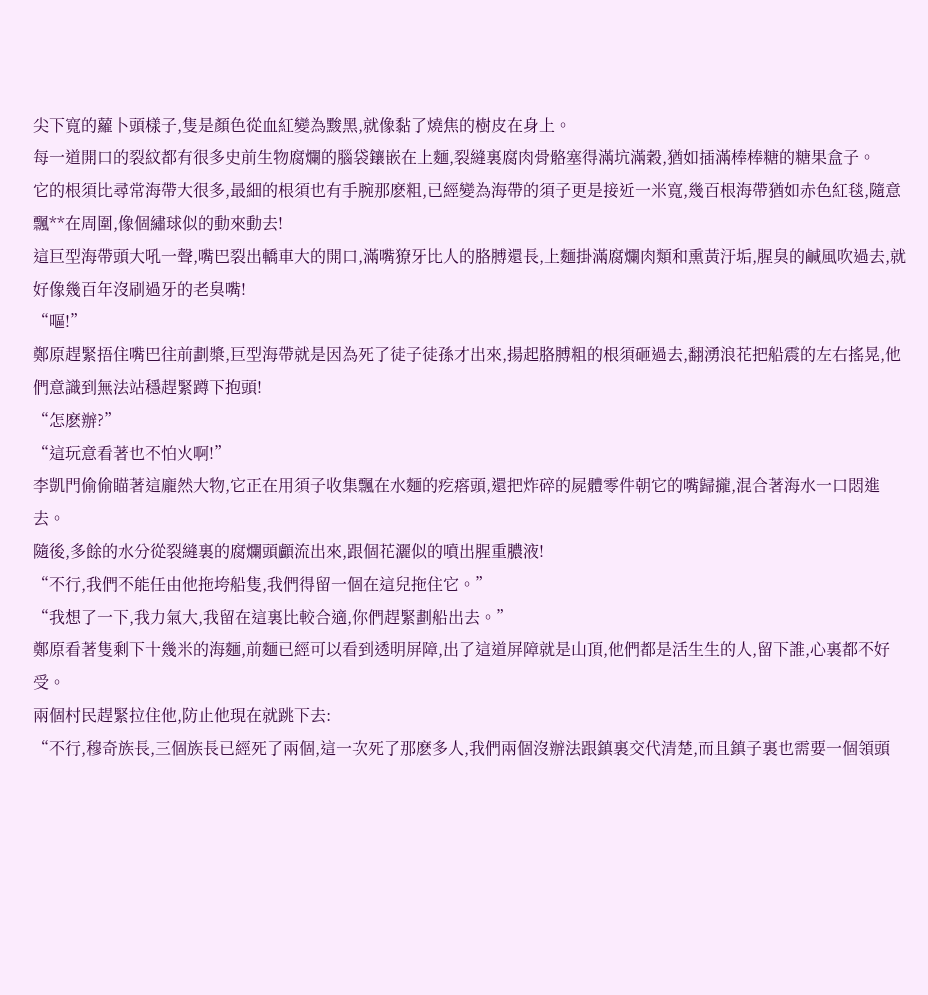尖下寬的蘿卜頭樣子,隻是顏色從血紅變為黢黑,就像黏了燒焦的樹皮在身上。
每一道開口的裂紋都有很多史前生物腐爛的腦袋鑲嵌在上麵,裂縫裏腐肉骨骼塞得滿坑滿穀,猶如插滿棒棒糖的糖果盒子。
它的根須比尋常海帶大很多,最細的根須也有手腕那麽粗,已經變為海帶的須子更是接近一米寬,幾百根海帶猶如赤色紅毯,隨意飄**在周圍,像個繡球似的動來動去!
這巨型海帶頭大吼一聲,嘴巴裂出轎車大的開口,滿嘴獠牙比人的胳膊還長,上麵掛滿腐爛肉類和熏黃汙垢,腥臭的鹹風吹過去,就好像幾百年沒刷過牙的老臭嘴!
“嘔!”
鄭原趕緊捂住嘴巴往前劃槳,巨型海帶就是因為死了徒子徒孫才出來,揚起胳膊粗的根須砸過去,翻湧浪花把船震的左右搖晃,他們意識到無法站穩趕緊蹲下抱頭!
“怎麽辦?”
“這玩意看著也不怕火啊!”
李凱門偷偷瞄著這龐然大物,它正在用須子收集飄在水麵的疙瘩頭,還把炸碎的屍體零件朝它的嘴歸攏,混合著海水一口悶進去。
隨後,多餘的水分從裂縫裏的腐爛頭顱流出來,跟個花灑似的噴出腥重膿液!
“不行,我們不能任由他拖垮船隻,我們得留一個在這兒拖住它。”
“我想了一下,我力氣大,我留在這裏比較合適,你們趕緊劃船出去。”
鄭原看著隻剩下十幾米的海麵,前麵已經可以看到透明屏障,出了這道屏障就是山頂,他們都是活生生的人,留下誰,心裏都不好受。
兩個村民趕緊拉住他,防止他現在就跳下去:
“不行,穆奇族長,三個族長已經死了兩個,這一次死了那麽多人,我們兩個沒辦法跟鎮裏交代清楚,而且鎮子裏也需要一個領頭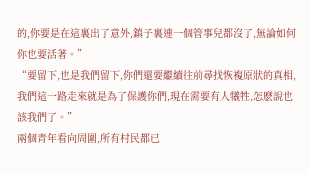的,你要是在這裏出了意外,鎮子裏連一個管事兒都沒了,無論如何你也要活著。”
“要留下,也是我們留下,你們還要繼續往前尋找恢複原狀的真相,我們這一路走來就是為了保護你們,現在需要有人犧牲,怎麽說也該我們了。”
兩個青年看向周圍,所有村民都已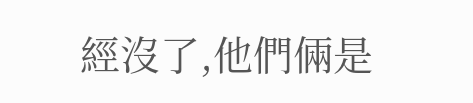經沒了,他們倆是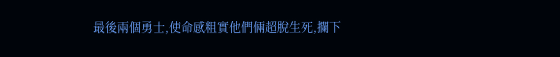最後兩個勇士,使命感粗實他們倆超脫生死,攔下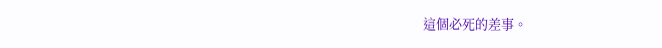這個必死的差事。